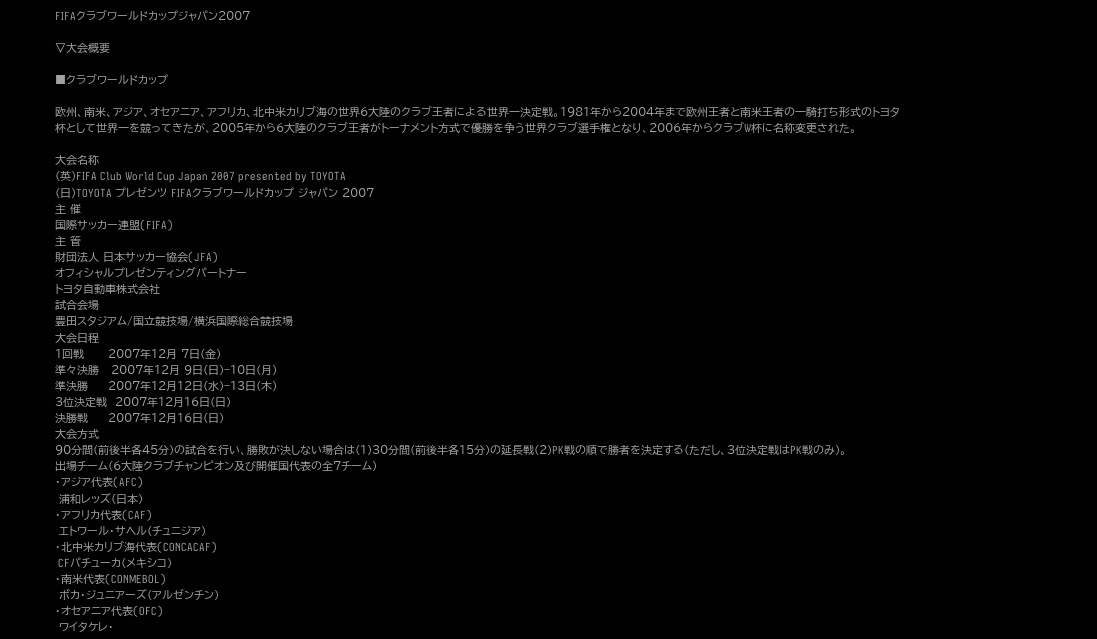FIFAクラブワールドカップジャパン2007

▽大会概要

■クラブワールドカップ

欧州、南米、アジア、オセアニア、アフリカ、北中米カリブ海の世界6大陸のクラブ王者による世界一決定戦。1981年から2004年まで欧州王者と南米王者の一騎打ち形式のトヨタ杯として世界一を競ってきたが、2005年から6大陸のクラブ王者がトーナメント方式で優勝を争う世界クラブ選手権となり、2006年からクラブW杯に名称変更された。

大会名称
(英)FIFA Club World Cup Japan 2007 presented by TOYOTA
(日)TOYOTA プレゼンツ FIFAクラブワールドカップ ジャパン 2007
主 催
国際サッカー連盟(FIFA)
主 管
財団法人 日本サッカー協会(JFA)
オフィシャルプレゼンティングパートナー
トヨタ自動車株式会社
試合会場
豊田スタジアム/国立競技場/横浜国際総合競技場
大会日程
1回戦      2007年12月 7日(金)
準々決勝   2007年12月 9日(日)−10日(月)
準決勝     2007年12月12日(水)−13日(木)
3位決定戦  2007年12月16日(日)
決勝戦     2007年12月16日(日)
大会方式
90分間(前後半各45分)の試合を行い、勝敗が決しない場合は(1)30分間(前後半各15分)の延長戦(2)PK戦の順で勝者を決定する(ただし、3位決定戦はPK戦のみ)。
出場チーム(6大陸クラブチャンピオン及び開催国代表の全7チーム)
・アジア代表(AFC)
 浦和レッズ(日本)
・アフリカ代表(CAF)
 エトワール・サヘル(チュニジア)
・北中米カリブ海代表(CONCACAF)
 CFパチューカ(メキシコ)
・南米代表(CONMEBOL)
 ボカ・ジュニアーズ(アルゼンチン)
・オセアニア代表(OFC)
 ワイタケレ・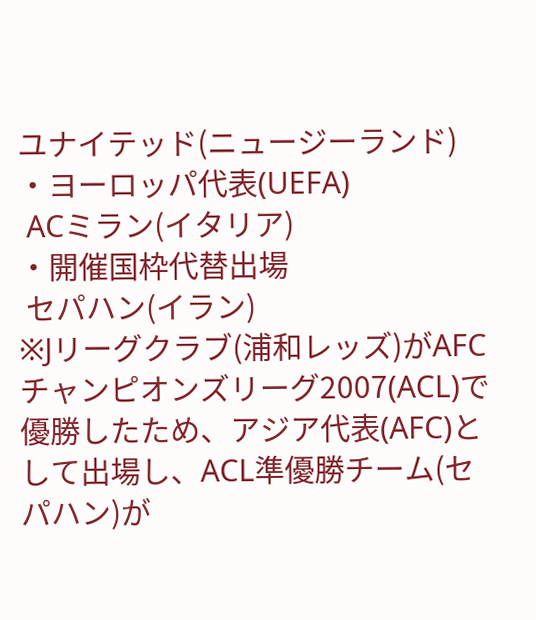ユナイテッド(ニュージーランド)
・ヨーロッパ代表(UEFA)
 ACミラン(イタリア)
・開催国枠代替出場
 セパハン(イラン)
※Jリーグクラブ(浦和レッズ)がAFCチャンピオンズリーグ2007(ACL)で優勝したため、アジア代表(AFC)として出場し、ACL準優勝チーム(セパハン)が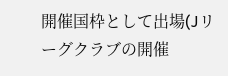開催国枠として出場(Jリーグクラブの開催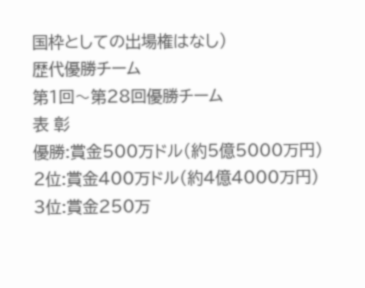国枠としての出場権はなし)
歴代優勝チーム
第1回〜第28回優勝チーム
表 彰
優勝:賞金500万ドル(約5億5000万円)
2位:賞金400万ドル(約4億4000万円)
3位:賞金250万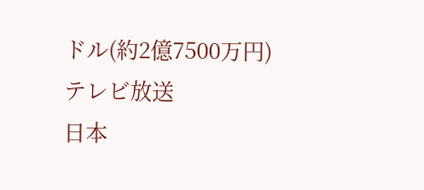ドル(約2億7500万円)
テレビ放送
日本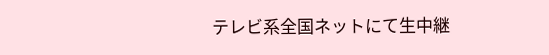テレビ系全国ネットにて生中継